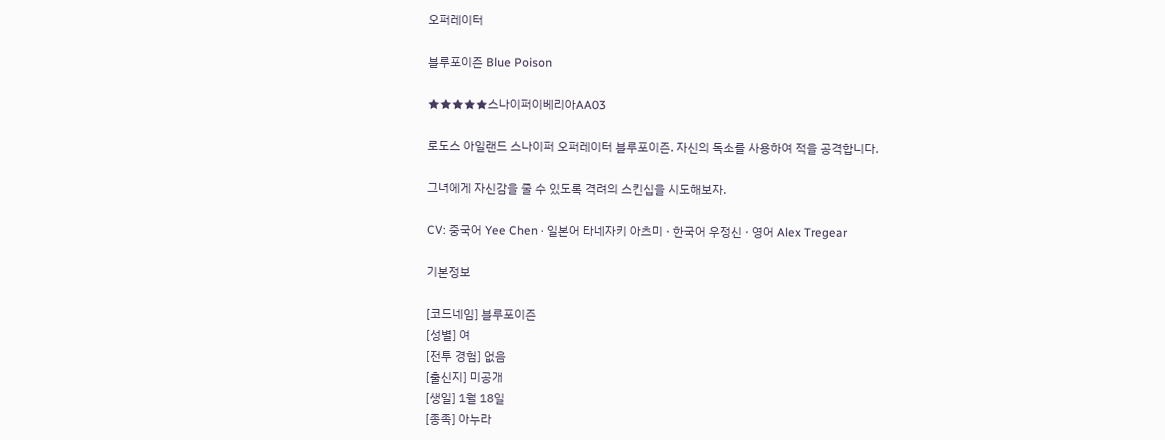오퍼레이터

블루포이즌 Blue Poison

★★★★★스나이퍼이베리아AA03

로도스 아일랜드 스나이퍼 오퍼레이터 블루포이즌. 자신의 독소를 사용하여 적을 공격합니다.

그녀에게 자신감을 줄 수 있도록 격려의 스킨십을 시도해보자.

CV: 중국어 Yee Chen · 일본어 타네자키 아츠미 · 한국어 우정신 · 영어 Alex Tregear

기본정보

[코드네임] 블루포이즌
[성별] 여
[전투 경험] 없음
[출신지] 미공개
[생일] 1월 18일
[종족] 아누라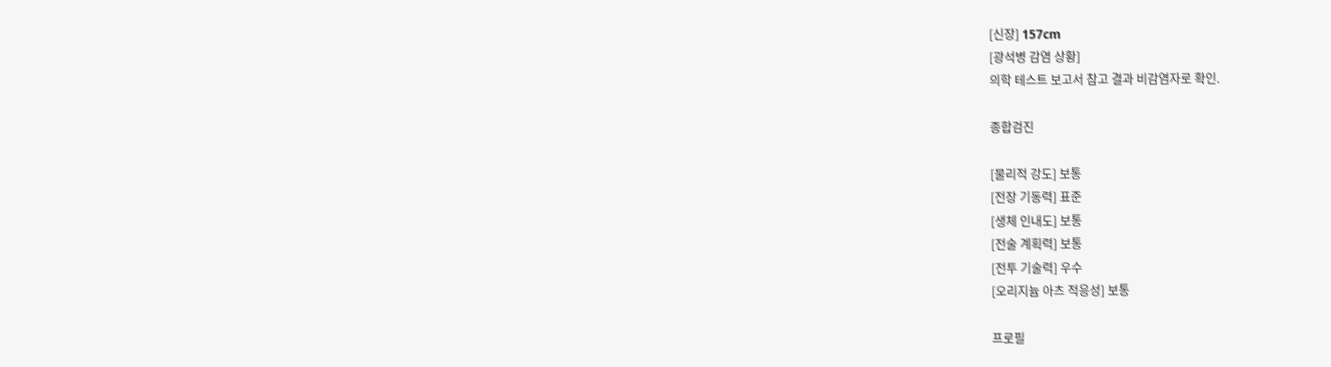[신장] 157cm
[광석병 감염 상황]
의학 테스트 보고서 참고 결과 비감염자로 확인.

종합검진

[물리적 강도] 보통
[전장 기동력] 표준
[생체 인내도] 보통
[전술 계획력] 보통
[전투 기술력] 우수
[오리지늄 아츠 적응성] 보통

프로필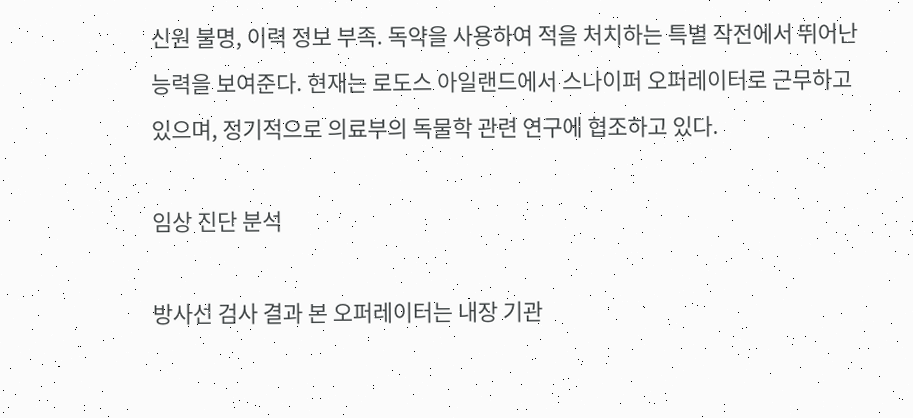신원 불명, 이력 정보 부족. 독약을 사용하여 적을 처치하는 특별 작전에서 뛰어난 능력을 보여준다. 현재는 로도스 아일랜드에서 스나이퍼 오퍼레이터로 근무하고 있으며, 정기적으로 의료부의 독물학 관련 연구에 협조하고 있다.

임상 진단 분석

방사선 검사 결과 본 오퍼레이터는 내장 기관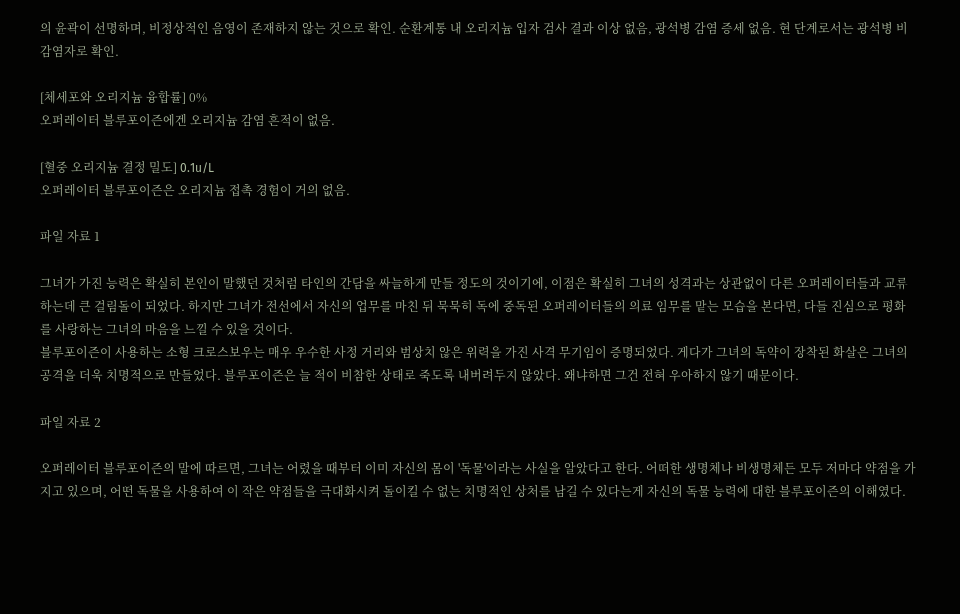의 윤곽이 선명하며, 비정상적인 음영이 존재하지 않는 것으로 확인. 순환계통 내 오리지늄 입자 검사 결과 이상 없음, 광석병 감염 증세 없음. 현 단계로서는 광석병 비감염자로 확인.

[체세포와 오리지늄 융합률] 0%
오퍼레이터 블루포이즌에겐 오리지늄 감염 흔적이 없음.

[혈중 오리지늄 결정 밀도] 0.1u/L
오퍼레이터 블루포이즌은 오리지늄 접촉 경험이 거의 없음.

파일 자료 1

그녀가 가진 능력은 확실히 본인이 말했던 것처럼 타인의 간담을 싸늘하게 만들 정도의 것이기에, 이점은 확실히 그녀의 성격과는 상관없이 다른 오퍼레이터들과 교류하는데 큰 걸림돌이 되었다. 하지만 그녀가 전선에서 자신의 업무를 마친 뒤 묵묵히 독에 중독된 오퍼레이터들의 의료 임무를 맡는 모습을 본다면, 다들 진심으로 평화를 사랑하는 그녀의 마음을 느낄 수 있을 것이다.
블루포이즌이 사용하는 소형 크로스보우는 매우 우수한 사정 거리와 범상치 않은 위력을 가진 사격 무기임이 증명되었다. 게다가 그녀의 독약이 장착된 화살은 그녀의 공격을 더욱 치명적으로 만들었다. 블루포이즌은 늘 적이 비참한 상태로 죽도록 내버려두지 않았다. 왜냐하면 그건 전혀 우아하지 않기 때문이다.

파일 자료 2

오퍼레이터 블루포이즌의 말에 따르면, 그녀는 어렸을 때부터 이미 자신의 몸이 '독물'이라는 사실을 알았다고 한다. 어떠한 생명체나 비생명체든 모두 저마다 약점을 가지고 있으며, 어떤 독물을 사용하여 이 작은 약점들을 극대화시켜 돌이킬 수 없는 치명적인 상처를 남길 수 있다는게 자신의 독물 능력에 대한 블루포이즌의 이해였다.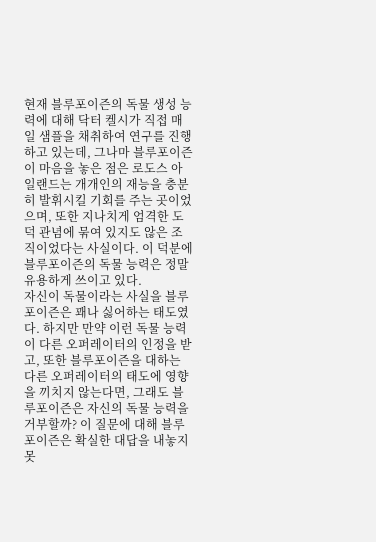현재 블루포이즌의 독물 생성 능력에 대해 닥터 켈시가 직접 매일 샘플을 채취하여 연구를 진행하고 있는데, 그나마 블루포이즌이 마음을 놓은 점은 로도스 아일랜드는 개개인의 재능을 충분히 발휘시킬 기회를 주는 곳이었으며, 또한 지나치게 엄격한 도덕 관념에 묶여 있지도 않은 조직이었다는 사실이다. 이 덕분에 블루포이즌의 독물 능력은 정말 유용하게 쓰이고 있다.
자신이 독물이라는 사실을 블루포이즌은 꽤나 싫어하는 태도였다. 하지만 만약 이런 독물 능력이 다른 오퍼레이터의 인정을 받고, 또한 블루포이즌을 대하는 다른 오퍼레이터의 태도에 영향을 끼치지 않는다면, 그래도 블루포이즌은 자신의 독물 능력을 거부할까? 이 질문에 대해 블루포이즌은 확실한 대답을 내놓지 못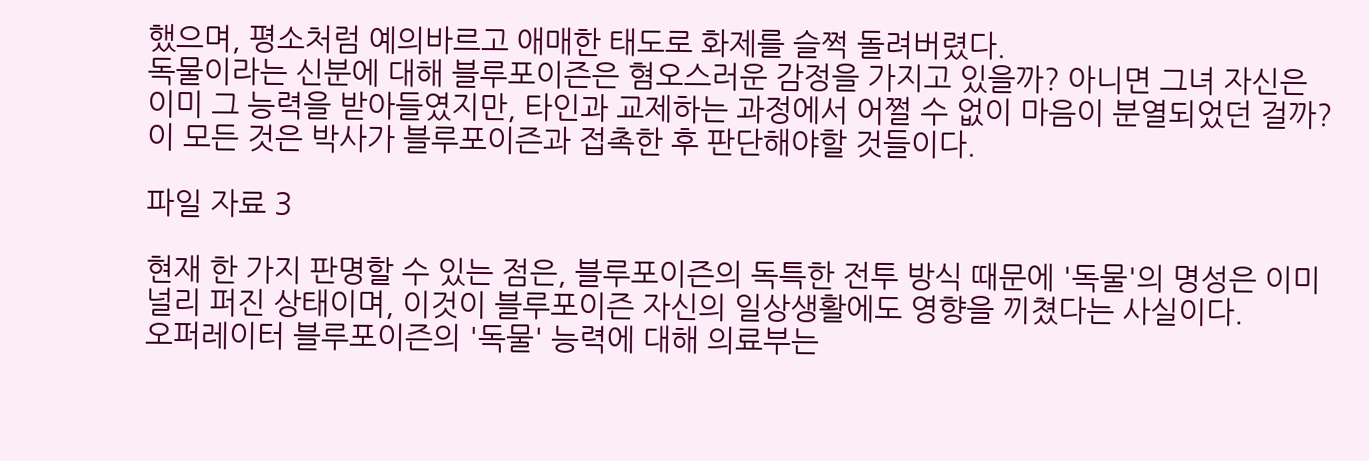했으며, 평소처럼 예의바르고 애매한 태도로 화제를 슬쩍 돌려버렸다.
독물이라는 신분에 대해 블루포이즌은 혐오스러운 감정을 가지고 있을까? 아니면 그녀 자신은 이미 그 능력을 받아들였지만, 타인과 교제하는 과정에서 어쩔 수 없이 마음이 분열되었던 걸까? 이 모든 것은 박사가 블루포이즌과 접촉한 후 판단해야할 것들이다.

파일 자료 3

현재 한 가지 판명할 수 있는 점은, 블루포이즌의 독특한 전투 방식 때문에 '독물'의 명성은 이미 널리 퍼진 상태이며, 이것이 블루포이즌 자신의 일상생활에도 영향을 끼쳤다는 사실이다.
오퍼레이터 블루포이즌의 '독물' 능력에 대해 의료부는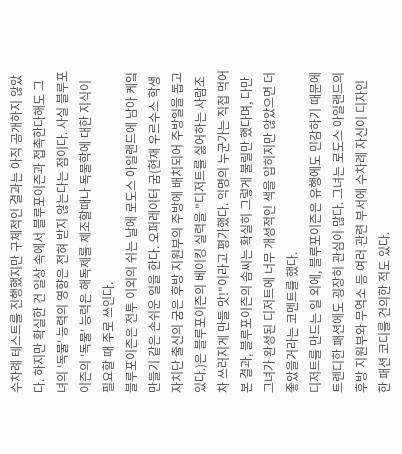수차례 테스트를 진행했지만 구체적인 결과는 아직 공개하지 않았다. 하지만 확실한 건 일상 속에서 블루포이즌과 접촉한다해도 그녀의 '독물' 능력의 영향은 전혀 받지 않는다는 점이다. 사실 블루포이즌의 '독물' 능력은 해독제를 제조할때나 독물학에 대한 지식이 필요할 때 주로 쓰인다.
블루포이즌은 전투 이외의 쉬는 날에 로도스 아일랜드에 남아 케잌 만들기 같은 손쉬운 일을 한다. 오퍼레이터 굼(현재 우르수스 학생자치단 출신의 굼은 후방 지원부의 주방에 배치되어 주방일을 돕고 있다.)은 블루포이즌의 베이킹 실력을 "디저트를 싫어하는 사람조차 쓰러지게 만들 맛!"이라고 평가했다. 익명의 누군가는 직접 먹어본 결과, 블루포이즌의 솜씨는 확실히 그렇게 불릴만 했다며, 다만 그녀가 완성된 디저트에 너무 개성적인 색을 입히지만 않았으면 더 좋았을거라는 코멘트를 했다.
디저트를 만드는 일 외에, 블루포이즌은 유행에도 민감하기 때문에 트렌디한 패션에도 굉장히 관심이 많다. 그녀는 로도스 아일랜드의 후방 지원부와 무역소 등 여러 관련 부서에 수차례 자신이 디자인한 패션 코디를 건의한 적도 있다.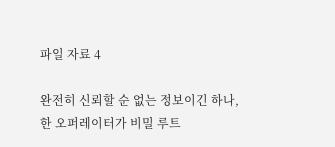파일 자료 4

완전히 신뢰할 순 없는 정보이긴 하나, 한 오퍼레이터가 비밀 루트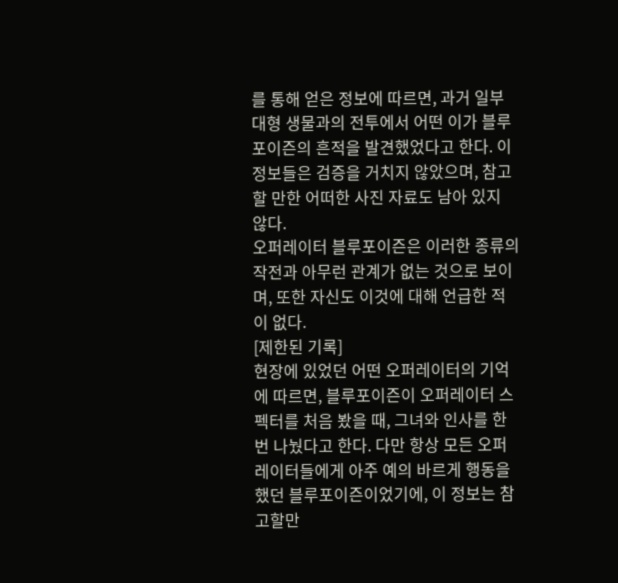를 통해 얻은 정보에 따르면, 과거 일부 대형 생물과의 전투에서 어떤 이가 블루포이즌의 흔적을 발견했었다고 한다. 이 정보들은 검증을 거치지 않았으며, 참고할 만한 어떠한 사진 자료도 남아 있지 않다.
오퍼레이터 블루포이즌은 이러한 종류의 작전과 아무런 관계가 없는 것으로 보이며, 또한 자신도 이것에 대해 언급한 적이 없다.
[제한된 기록]
현장에 있었던 어떤 오퍼레이터의 기억에 따르면, 블루포이즌이 오퍼레이터 스펙터를 처음 봤을 때, 그녀와 인사를 한번 나눴다고 한다. 다만 항상 모든 오퍼레이터들에게 아주 예의 바르게 행동을 했던 블루포이즌이었기에, 이 정보는 참고할만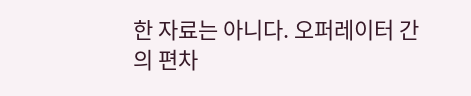한 자료는 아니다. 오퍼레이터 간의 편차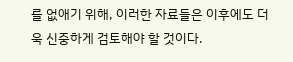를 없애기 위해, 이러한 자료들은 이후에도 더욱 신중하게 검토해야 할 것이다.